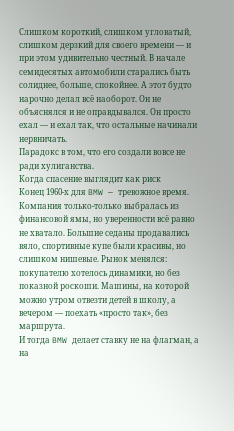Слишком короткий, слишком угловатый, слишком дерзкий для своего времени — и при этом удивительно честный. В начале семидесятых автомобили старались быть солиднее, больше, спокойнее. А этот будто нарочно делал всё наоборот. Он не объяснялся и не оправдывался. Он просто ехал — и ехал так, что остальные начинали нервничать.
Парадокс в том, что его создали вовсе не ради хулиганства.
Когда спасение выглядит как риск
Конец 1960-х для BMW — тревожное время. Компания только-только выбралась из финансовой ямы, но уверенности всё равно не хватало. Большие седаны продавались вяло, спортивные купе были красивы, но слишком нишевые. Рынок менялся: покупателю хотелось динамики, но без показной роскоши. Машины, на которой можно утром отвезти детей в школу, а вечером — поехать «просто так», без маршрута.
И тогда BMW делает ставку не на флагман, а на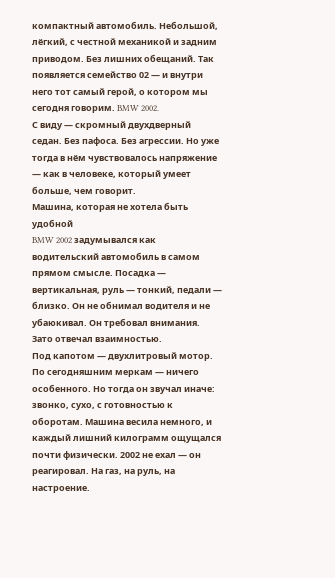компактный автомобиль. Небольшой, лёгкий, с честной механикой и задним приводом. Без лишних обещаний. Так появляется семейство 02 — и внутри него тот самый герой, о котором мы сегодня говорим. BMW 2002.
С виду — скромный двухдверный седан. Без пафоса. Без агрессии. Но уже тогда в нём чувствовалось напряжение — как в человеке, который умеет больше, чем говорит.
Машина, которая не хотела быть удобной
BMW 2002 задумывался как водительский автомобиль в самом прямом смысле. Посадка — вертикальная, руль — тонкий, педали — близко. Он не обнимал водителя и не убаюкивал. Он требовал внимания. Зато отвечал взаимностью.
Под капотом — двухлитровый мотор. По сегодняшним меркам — ничего особенного. Но тогда он звучал иначе: звонко, сухо, с готовностью к оборотам. Машина весила немного, и каждый лишний килограмм ощущался почти физически. 2002 не ехал — он реагировал. На газ, на руль, на настроение.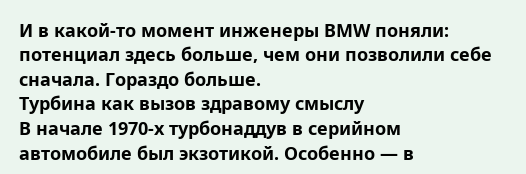И в какой-то момент инженеры BMW поняли: потенциал здесь больше, чем они позволили себе сначала. Гораздо больше.
Турбина как вызов здравому смыслу
В начале 1970-х турбонаддув в серийном автомобиле был экзотикой. Особенно — в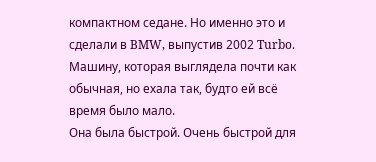компактном седане. Но именно это и сделали в BMW, выпустив 2002 Turbo. Машину, которая выглядела почти как обычная, но ехала так, будто ей всё время было мало.
Она была быстрой. Очень быстрой для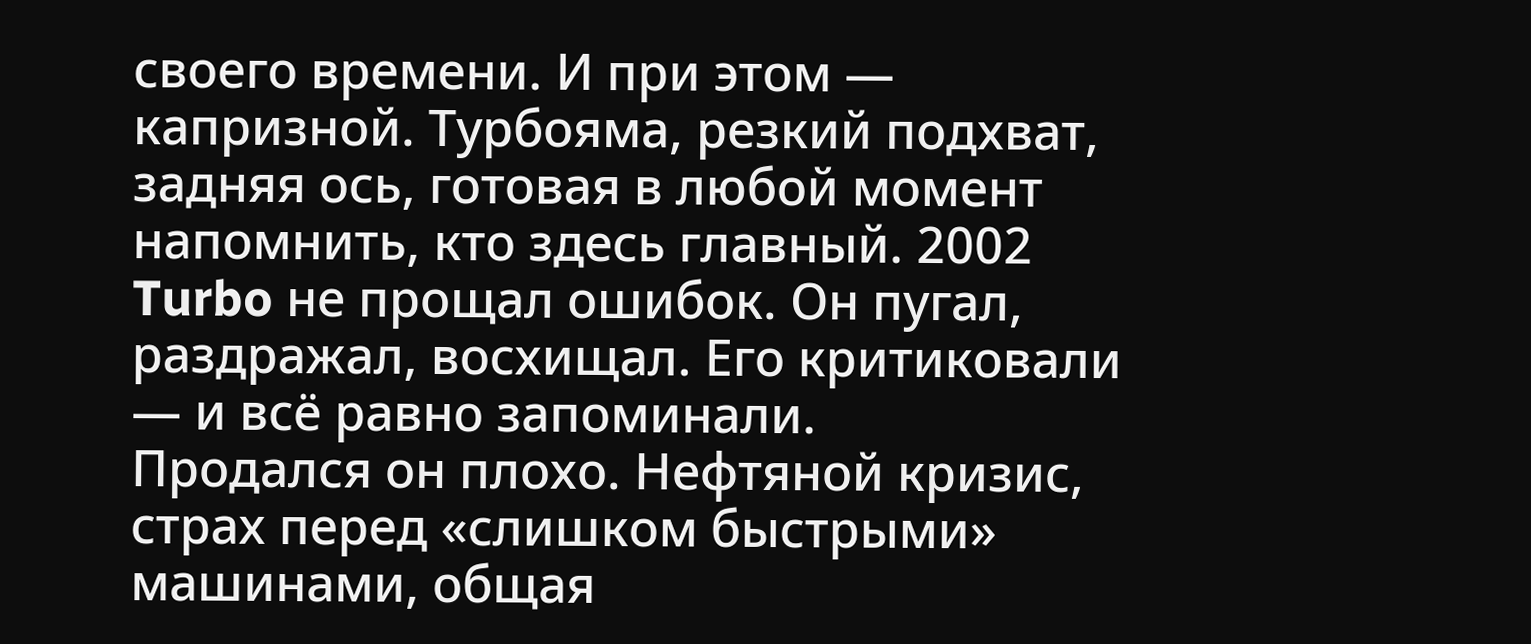своего времени. И при этом — капризной. Турбояма, резкий подхват, задняя ось, готовая в любой момент напомнить, кто здесь главный. 2002 Turbo не прощал ошибок. Он пугал, раздражал, восхищал. Его критиковали — и всё равно запоминали.
Продался он плохо. Нефтяной кризис, страх перед «слишком быстрыми» машинами, общая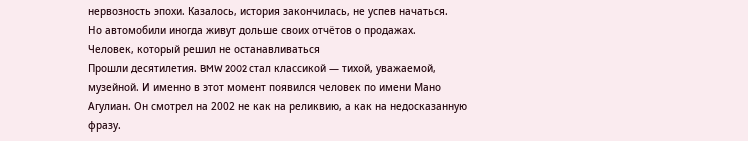нервозность эпохи. Казалось, история закончилась, не успев начаться.
Но автомобили иногда живут дольше своих отчётов о продажах.
Человек, который решил не останавливаться
Прошли десятилетия. BMW 2002 стал классикой — тихой, уважаемой, музейной. И именно в этот момент появился человек по имени Мано Агулиан. Он смотрел на 2002 не как на реликвию, а как на недосказанную фразу.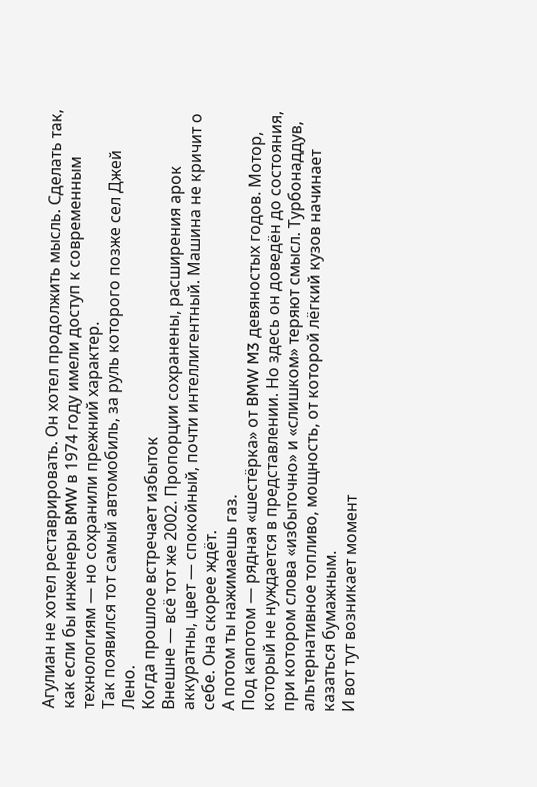Агулиан не хотел реставрировать. Он хотел продолжить мысль. Сделать так, как если бы инженеры BMW в 1974 году имели доступ к современным технологиям — но сохранили прежний характер.
Так появился тот самый автомобиль, за руль которого позже сел Джей Лено.
Когда прошлое встречает избыток
Внешне — всё тот же 2002. Пропорции сохранены, расширения арок аккуратны, цвет — спокойный, почти интеллигентный. Машина не кричит о себе. Она скорее ждёт.
А потом ты нажимаешь газ.
Под капотом — рядная «шестёрка» от BMW M3 девяностых годов. Мотор, который не нуждается в представлении. Но здесь он доведён до состояния, при котором слова «избыточно» и «слишком» теряют смысл. Турбонаддув, альтернативное топливо, мощность, от которой лёгкий кузов начинает казаться бумажным.
И вот тут возникает момент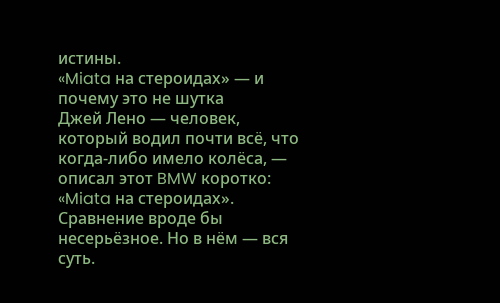истины.
«Miata на стероидах» — и почему это не шутка
Джей Лено — человек, который водил почти всё, что когда-либо имело колёса, — описал этот BMW коротко: «Miata на стероидах». Сравнение вроде бы несерьёзное. Но в нём — вся суть.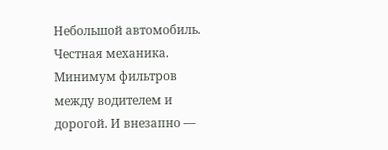Небольшой автомобиль. Честная механика. Минимум фильтров между водителем и дорогой. И внезапно —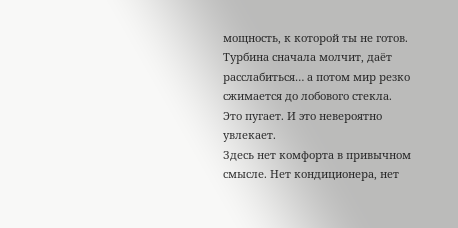мощность, к которой ты не готов. Турбина сначала молчит, даёт расслабиться… а потом мир резко сжимается до лобового стекла.
Это пугает. И это невероятно увлекает.
Здесь нет комфорта в привычном смысле. Нет кондиционера, нет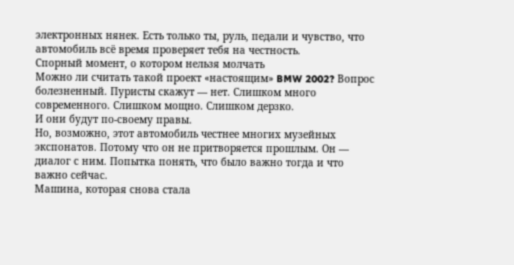электронных нянек. Есть только ты, руль, педали и чувство, что автомобиль всё время проверяет тебя на честность.
Спорный момент, о котором нельзя молчать
Можно ли считать такой проект «настоящим» BMW 2002? Вопрос болезненный. Пуристы скажут — нет. Слишком много современного. Слишком мощно. Слишком дерзко.
И они будут по-своему правы.
Но, возможно, этот автомобиль честнее многих музейных экспонатов. Потому что он не притворяется прошлым. Он — диалог с ним. Попытка понять, что было важно тогда и что важно сейчас.
Машина, которая снова стала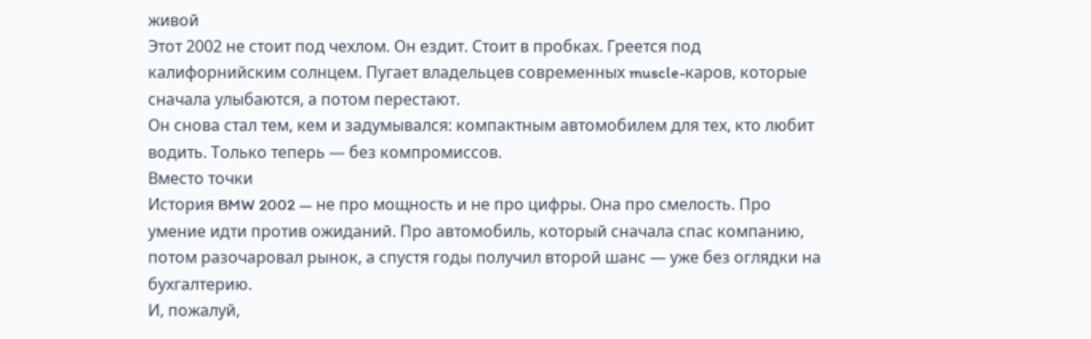живой
Этот 2002 не стоит под чехлом. Он ездит. Стоит в пробках. Греется под калифорнийским солнцем. Пугает владельцев современных muscle-каров, которые сначала улыбаются, а потом перестают.
Он снова стал тем, кем и задумывался: компактным автомобилем для тех, кто любит водить. Только теперь — без компромиссов.
Вместо точки
История BMW 2002 — не про мощность и не про цифры. Она про смелость. Про умение идти против ожиданий. Про автомобиль, который сначала спас компанию, потом разочаровал рынок, а спустя годы получил второй шанс — уже без оглядки на бухгалтерию.
И, пожалуй,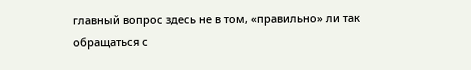главный вопрос здесь не в том, «правильно» ли так обращаться с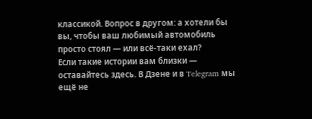классикой. Вопрос в другом: а хотели бы вы, чтобы ваш любимый автомобиль просто стоял — или всё-таки ехал?
Если такие истории вам близки — оставайтесь здесь. В Дзене и в Telegram мы ещё не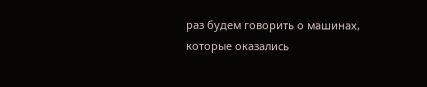раз будем говорить о машинах, которые оказались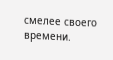смелее своего времени.